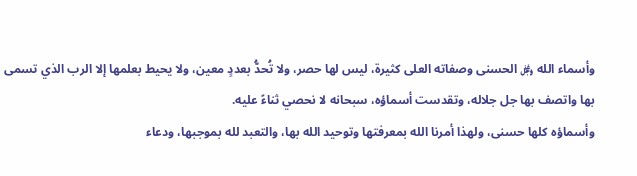وأسماء الله ﷿ الحسنى وصفاته العلى كثيرة، ليس لها حصر، ولا تُحدُّ بعددٍ معين، ولا يحيط بعلمها إلا الرب الذي تسمى بها واتصف بها جل جلاله، وتقدست أسماؤه، سبحانه لا نحصي ثناءً عليه.
وأسماؤه كلها حسنى، ولهذا أمرنا الله بمعرفتها وتوحيد الله بها، والتعبد لله بموجبها، ودعاء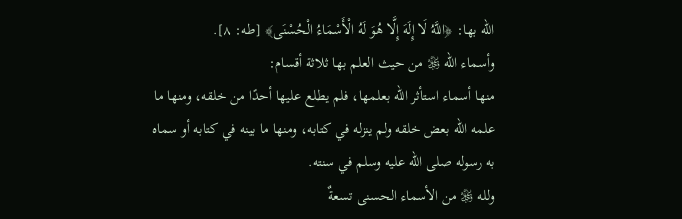الله بها: ﴿اللَّهُ لَا إِلَهَ إِلَّا هُوَ لَهُ الْأَسْمَاءُ الْحُسْنَى﴾ [طه: ٨].
وأسماء الله ﷿ من حيث العلم بها ثلاثة أقسام:
منها أسماء استأثر الله بعلمها، فلم يطلع عليها أحدًا من خلقه، ومنها ما علمه الله بعض خلقه ولم ينزله في كتابه، ومنها ما بينه في كتابه أو سماه به رسوله صلى الله عليه وسلم في سنته.
ولله ﷿ من الأسماء الحسنى تسعةٌ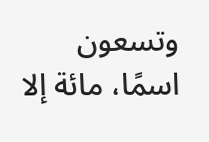وتسعون اسمًا، مائة إلا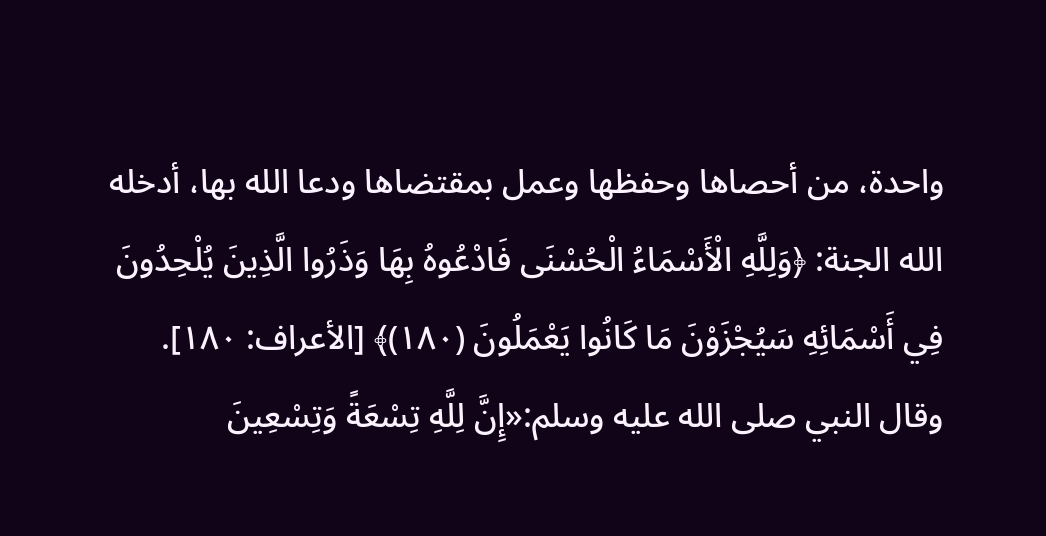واحدة، من أحصاها وحفظها وعمل بمقتضاها ودعا الله بها، أدخله الله الجنة: ﴿وَلِلَّهِ الْأَسْمَاءُ الْحُسْنَى فَادْعُوهُ بِهَا وَذَرُوا الَّذِينَ يُلْحِدُونَ فِي أَسْمَائِهِ سَيُجْزَوْنَ مَا كَانُوا يَعْمَلُونَ (١٨٠)﴾ [الأعراف: ١٨٠].
وقال النبي صلى الله عليه وسلم:«إِنَّ لِلَّهِ تِسْعَةً وَتِسْعِينَ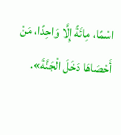اسْمًا، مِائَةً إِلَّا وَاحِدًا، مَنْ أَحْصَاهَا دَخَلَ الْجَنَّةَ».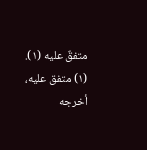متفقٌ عليه (١).
(١) متفق عليه، أخرجه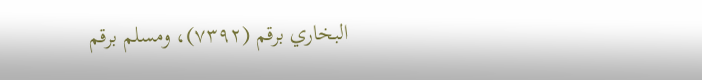البخاري برقم (٧٣٩٢)، ومسلم برقم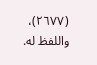(٢٦٧٧)، واللفظ له.